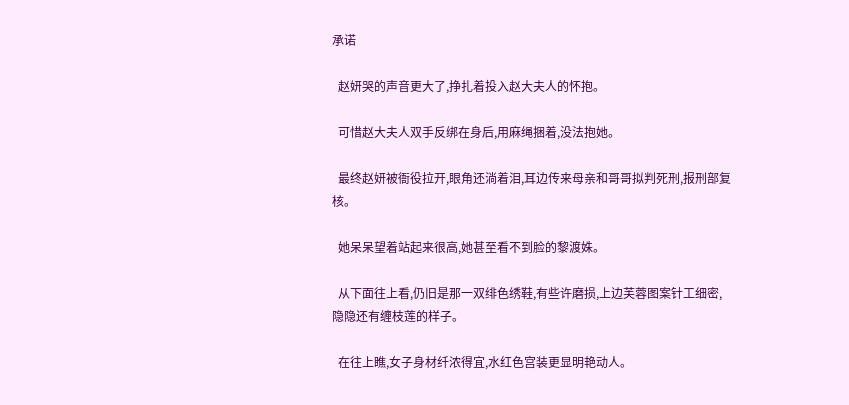承诺

  赵妍哭的声音更大了,挣扎着投入赵大夫人的怀抱。

  可惜赵大夫人双手反绑在身后,用麻绳捆着,没法抱她。

  最终赵妍被衙役拉开,眼角还淌着泪,耳边传来母亲和哥哥拟判死刑,报刑部复核。

  她呆呆望着站起来很高,她甚至看不到脸的黎渡姝。

  从下面往上看,仍旧是那一双绯色绣鞋,有些许磨损,上边芙蓉图案针工细密,隐隐还有缠枝莲的样子。

  在往上瞧,女子身材纤浓得宜,水红色宫装更显明艳动人。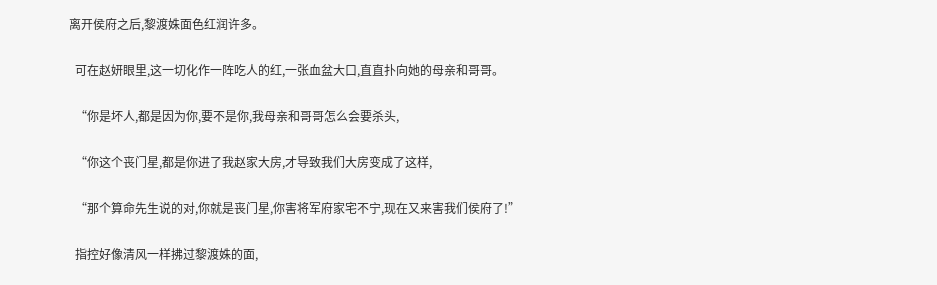离开侯府之后,黎渡姝面色红润许多。

  可在赵妍眼里,这一切化作一阵吃人的红,一张血盆大口,直直扑向她的母亲和哥哥。

  “你是坏人,都是因为你,要不是你,我母亲和哥哥怎么会要杀头,

  “你这个丧门星,都是你进了我赵家大房,才导致我们大房变成了这样,

  “那个算命先生说的对,你就是丧门星,你害将军府家宅不宁,现在又来害我们侯府了!”

  指控好像清风一样拂过黎渡姝的面,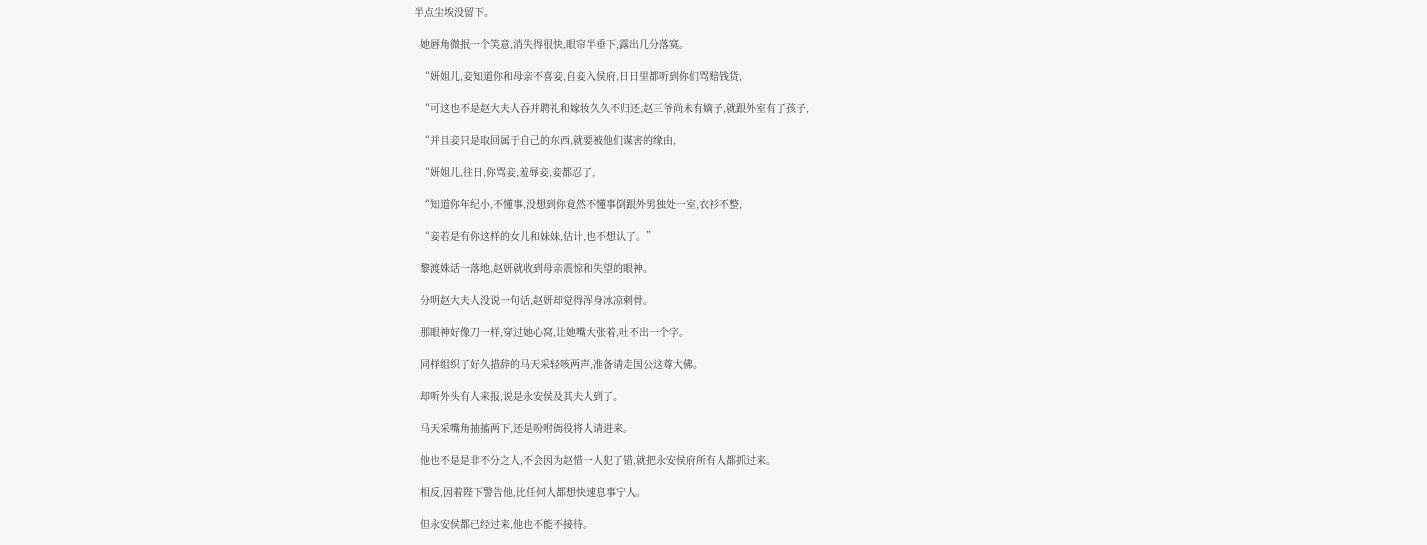半点尘埃没留下。

  她唇角微抿一个笑意,消失得很快,眼帘半垂下,露出几分落寞。

  “妍姐儿,妾知道你和母亲不喜妾,自妾入侯府,日日里都听到你们骂赔钱货,

  “可这也不是赵大夫人吞并聘礼和嫁妆久久不归还,赵三爷尚未有嫡子,就跟外室有了孩子,

  “并且妾只是取回属于自己的东西,就要被他们谋害的缘由,

  “妍姐儿,往日,你骂妾,羞辱妾,妾都忍了,

  “知道你年纪小,不懂事,没想到你竟然不懂事倒跟外男独处一室,衣衫不整,

  “妾若是有你这样的女儿和妹妹,估计,也不想认了。”

  黎渡姝话一落地,赵妍就收到母亲震惊和失望的眼神。

  分明赵大夫人没说一句话,赵妍却觉得浑身冰凉刺骨。

  那眼神好像刀一样,穿过她心窝,让她嘴大张着,吐不出一个字。

  同样组织了好久措辞的马天采轻咳两声,准备请走国公这尊大佛。

  却听外头有人来报,说是永安侯及其夫人到了。

  马天采嘴角抽搐两下,还是吩咐衙役将人请进来。

  他也不是是非不分之人,不会因为赵惜一人犯了错,就把永安侯府所有人都抓过来。

  相反,因着陛下警告他,比任何人都想快速息事宁人。

  但永安侯都已经过来,他也不能不接待。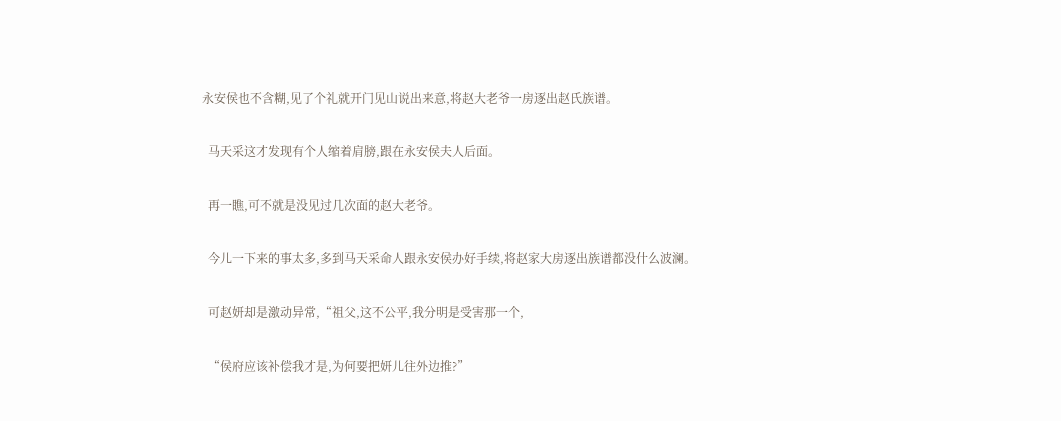永安侯也不含糊,见了个礼就开门见山说出来意,将赵大老爷一房逐出赵氏族谱。

  马天采这才发现有个人缩着肩膀,跟在永安侯夫人后面。

  再一瞧,可不就是没见过几次面的赵大老爷。

  今儿一下来的事太多,多到马天采命人跟永安侯办好手续,将赵家大房逐出族谱都没什么波澜。

  可赵妍却是激动异常,“祖父,这不公平,我分明是受害那一个,

  “侯府应该补偿我才是,为何要把妍儿往外边推?”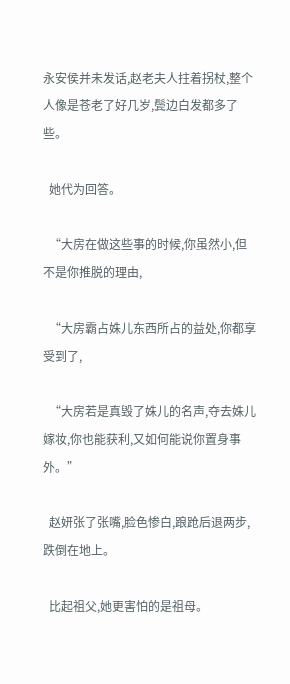永安侯并未发话,赵老夫人拄着拐杖,整个人像是苍老了好几岁,鬓边白发都多了些。

  她代为回答。

  “大房在做这些事的时候,你虽然小,但不是你推脱的理由,

  “大房霸占姝儿东西所占的益处,你都享受到了,

  “大房若是真毁了姝儿的名声,夺去姝儿嫁妆,你也能获利,又如何能说你置身事外。”

  赵妍张了张嘴,脸色惨白,踉跄后退两步,跌倒在地上。

  比起祖父,她更害怕的是祖母。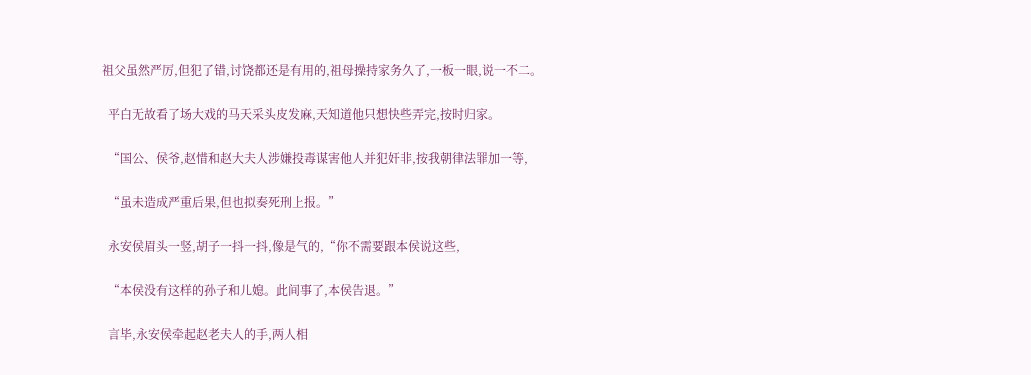祖父虽然严厉,但犯了错,讨饶都还是有用的,祖母操持家务久了,一板一眼,说一不二。

  平白无故看了场大戏的马天采头皮发麻,天知道他只想快些弄完,按时归家。

  “国公、侯爷,赵惜和赵大夫人涉嫌投毒谋害他人并犯奸非,按我朝律法罪加一等,

  “虽未造成严重后果,但也拟奏死刑上报。”

  永安侯眉头一竖,胡子一抖一抖,像是气的,“你不需要跟本侯说这些,

  “本侯没有这样的孙子和儿媳。此间事了,本侯告退。”

  言毕,永安侯牵起赵老夫人的手,两人相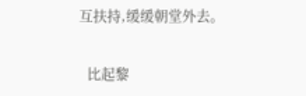互扶持,缓缓朝堂外去。

  比起黎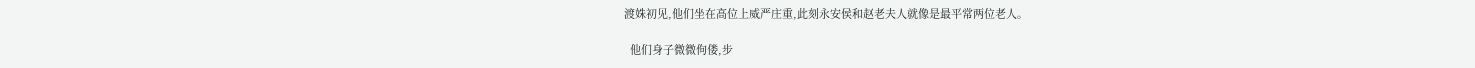渡姝初见,他们坐在高位上威严庄重,此刻永安侯和赵老夫人就像是最平常两位老人。

  他们身子微微佝偻,步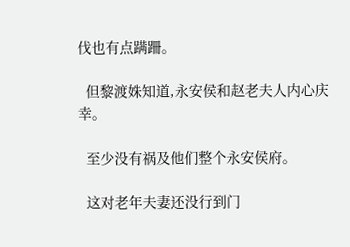伐也有点蹒跚。

  但黎渡姝知道,永安侯和赵老夫人内心庆幸。

  至少没有祸及他们整个永安侯府。

  这对老年夫妻还没行到门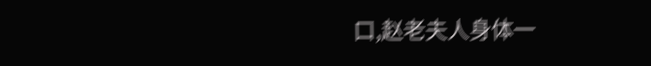口,赵老夫人身体一